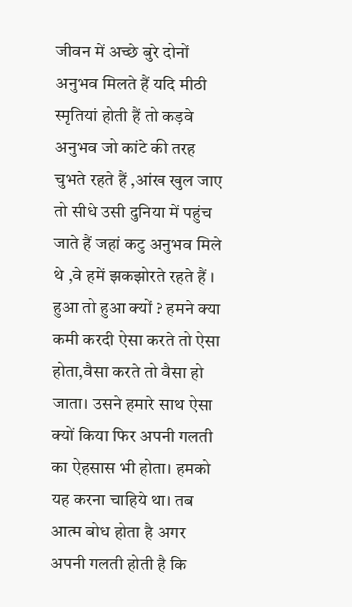जीवन में अच्छे बुरे दोनों अनुभव मिलते हैं यदि मीठी स्मृतियां होती हैं तो कड़वे अनुभव जो कांटे की तरह चुभते रहते हैं ,आंख खुल जाए तो सीधे उसी दुनिया में पहुंच जाते हैं जहां कटु अनुभव मिले थे ,वे हमें झकझोरते रहते हैं । हुआ तो हुआ क्यों ? हमने क्या कमी करदी ऐसा करते तो ऐसा होता,वैसा करते तो वैसा हो जाता। उसने हमारे साथ ऐसा क्यों किया फिर अपनी गलती का ऐहसास भी होता। हमको यह करना चाहिये था। तब आत्म बोध होता है अगर अपनी गलती होती है कि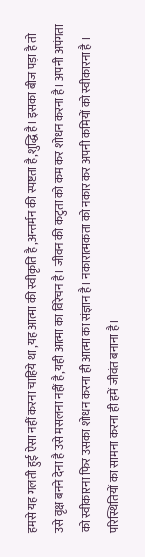हमसे यह गलती हुई ऐसा नहीं करना चाहिये था ,यह आत्मा की स्वीकृति है ,अन्तर्मन की स्पष्टता है,शुद्धि है। इसका बीज पड़ा है तो उसे वृक्ष बनने देना है उसे मसलना नहीं है,यही आत्मा का विरेचन है। जीवन की कटुता को कम कर शोधन करना है। अपनी अपंगता को स्वीकारना फिर उसका शोधन करना ही आत्मा का संज्ञान है। नकारात्मकता को नकार कर अपनी कमियों को स्वीकारना है । परिस्थितियों का सामना करना ही हमें जीवंत बनाना है।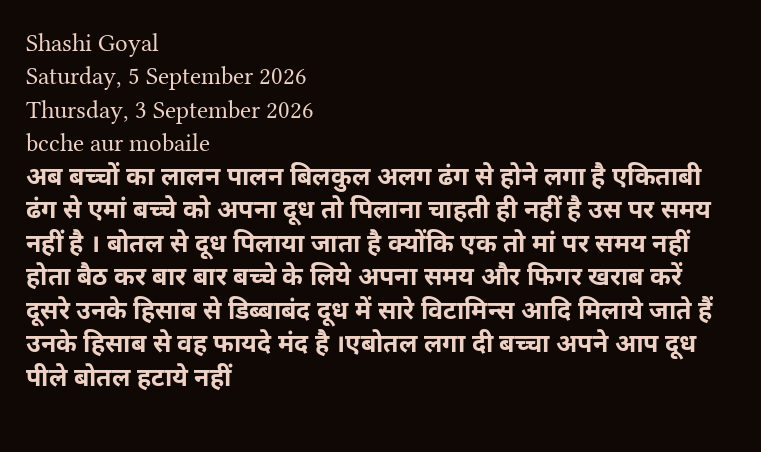Shashi Goyal
Saturday, 5 September 2026
Thursday, 3 September 2026
bcche aur mobaile
अब बच्चों का लालन पालन बिलकुल अलग ढंग से होने लगा है एकिताबी ढंग से एमां बच्चे को अपना दूध तो पिलाना चाहती ही नहीं है उस पर समय नहीं है । बोतल से दूध पिलाया जाता है क्योंकि एक तो मां पर समय नहीं होता बैठ कर बार बार बच्चे के लिये अपना समय और फिगर खराब करें दूसरे उनके हिसाब से डिब्बाबंद दूध में सारे विटामिन्स आदि मिलाये जाते हैं उनके हिसाब से वह फायदे मंद है ।एबोतल लगा दी बच्चा अपने आप दूध पीले बोतल हटाये नहीं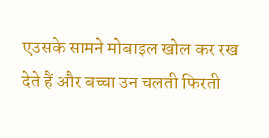एउसके सामने मोबाइल खोल कर रख देते हैं और बच्चा उन चलती फिरती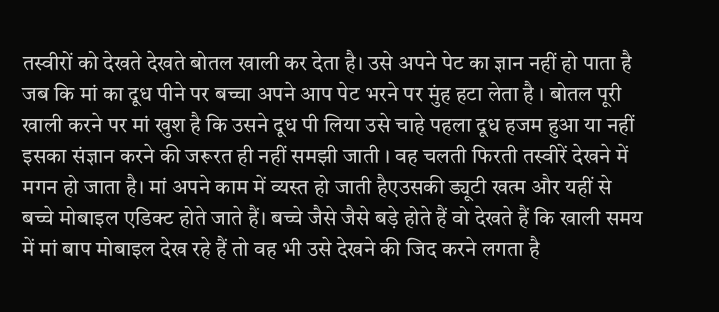तस्वीरों को देखते देखते बोतल खाली कर देता है। उसे अपने पेट का ज्ञान नहीं हो पाता है जब कि मां का दूध पीने पर बच्चा अपने आप पेट भरने पर मुंह हटा लेता है । बोतल पूरी खाली करने पर मां खुश है कि उसने दूध पी लिया उसे चाहे पहला दूध हजम हुआ या नहीं इसका संज्ञान करने की जरूरत ही नहीं समझी जाती । वह चलती फिरती तस्वीरें देखने में मगन हो जाता है। मां अपने काम में व्यस्त हो जाती हैएउसकी ड्यूटी खत्म और यहीं से बच्चे मोबाइल एडिक्ट होते जाते हैं। बच्चे जैसे जैसे बड़े होते हैं वो देखते हैं कि खाली समय में मां बाप मोबाइल देख रहे हैं तो वह भी उसे देखने की जिद करने लगता है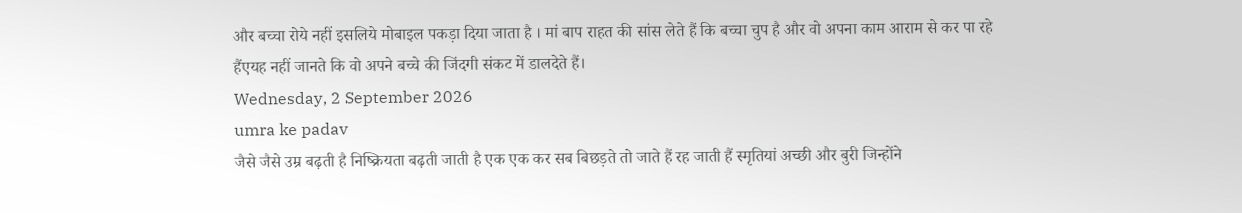और बच्चा रोये नहीं इसलिये मोबाइल पकड़ा दिया जाता है । मां बाप राहत की सांस लेते हैं कि बच्चा चुप है और वो अपना काम आराम से कर पा रहे हैंएयह नहीं जानते कि वो अपने बच्चे की जिंदगी संकट में डालदेते हैं।
Wednesday, 2 September 2026
umra ke padav
जैसे जैसे उम्र बढ़ती है निष्क्रियता बढ़ती जाती है एक एक कर सब बिछड़ते तो जाते हैं रह जाती हैं स्मृतियां अच्छी और बुरी जिन्होंने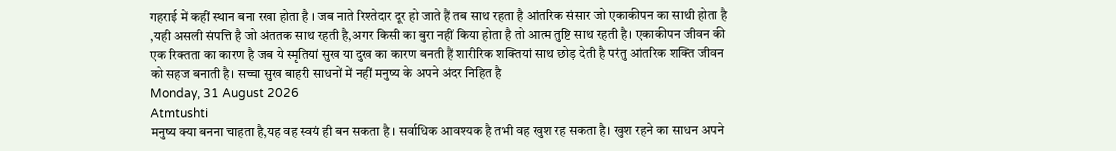गहराई में कहीं स्थान बना रखा होता है । जब नाते रिश्तेदार दूर हो जाते हैं तब साथ रहता है आंतरिक संसार जो एकाकीपन का साथी होता है ,यही असली संपत्ति है जो अंततक साथ रहती है,अगर किसी का बुरा नहीं किया होता है तो आत्म तुष्टि साथ रहती है। एकाकीपन जीवन की एक रिक्तता का कारण है जब ये स्मृतियां सुख या दुख का कारण बनती हैं शारीरिक शक्तियां साथ छोड़ देती है परंतु आंतरिक शक्ति जीवन को सहज बनाती है। सच्चा सुख बाहरी साधनों में नहीं मनुष्य के अपने अंदर निहित है
Monday, 31 August 2026
Atmtushti
मनुष्य क्या बनना चाहता है,यह वह स्वयं ही बन सकता है । सर्वाधिक आवश्यक है तभी वह खुश रह सकता है। खुश रहने का साधन अपने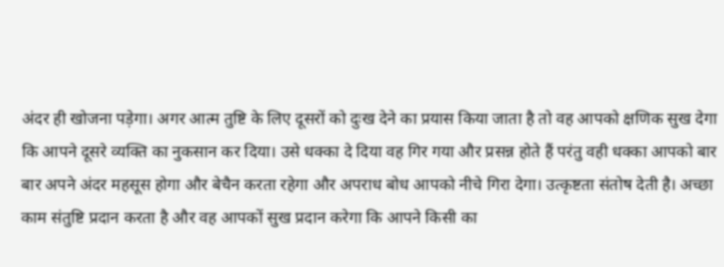अंदर ही खोजना पड़ेगा। अगर आत्म तुष्टि के लिए दूसरों को दुःख देने का प्रयास किया जाता है तो वह आपको क्षणिक सुख देगा कि आपने दूसरे व्यक्ति का नुकसान कर दिया। उसे धक्का दे दिया वह गिर गया और प्रसन्न होते हैं परंतु वही धक्का आपको बार बार अपने अंदर महसूस होगा और बेचैन करता रहेगा और अपराध बोध आपको नीचे गिरा देगा। उत्कृष्टता संतोष देती है। अच्छा काम संतुष्टि प्रदान करता है और वह आपकों सुख प्रदान करेगा कि आपने किसी का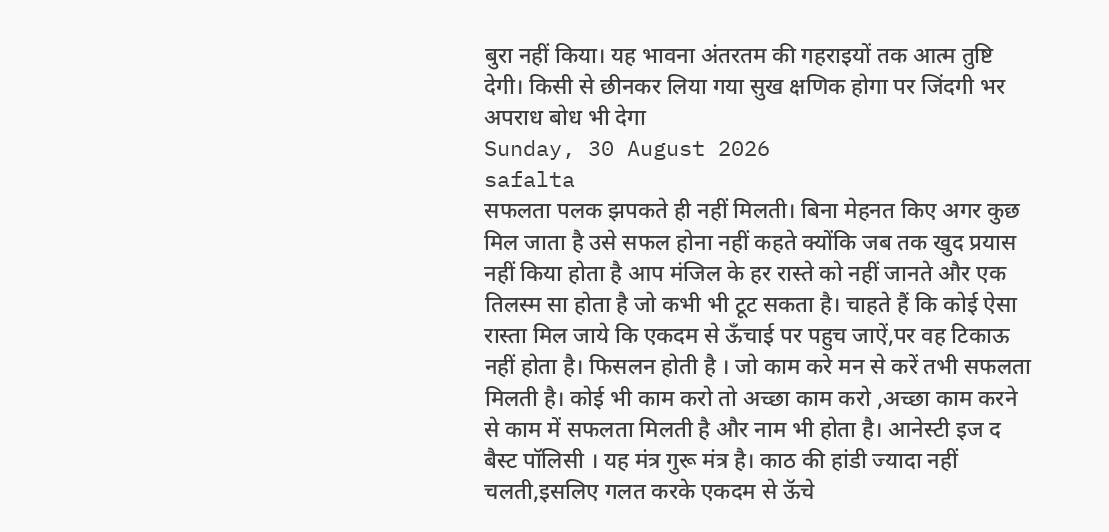बुरा नहीं किया। यह भावना अंतरतम की गहराइयों तक आत्म तुष्टि देगी। किसी से छीनकर लिया गया सुख क्षणिक होगा पर जिंदगी भर अपराध बोध भी देगा
Sunday, 30 August 2026
safalta
सफलता पलक झपकते ही नहीं मिलती। बिना मेहनत किए अगर कुछ मिल जाता है उसे सफल होना नहीं कहते क्योंकि जब तक खुद प्रयास नहीं किया होता है आप मंजिल के हर रास्ते को नहीं जानते और एक तिलस्म सा होता है जो कभी भी टूट सकता है। चाहते हैं कि कोई ऐसा रास्ता मिल जाये कि एकदम से ऊॅंचाई पर पहुच जाऐं,पर वह टिकाऊ नहीं होता है। फिसलन होती है । जो काम करे मन से करें तभी सफलता मिलती है। कोई भी काम करो तो अच्छा काम करो ,अच्छा काम करने से काम में सफलता मिलती है और नाम भी होता है। आनेस्टी इज द बैस्ट पॉलिसी । यह मंत्र गुरू मंत्र है। काठ की हांडी ज्यादा नहीं चलती,इसलिए गलत करके एकदम से ऊॅचे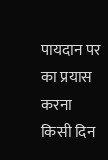पायदान पर का प्रयास करना किसी दिन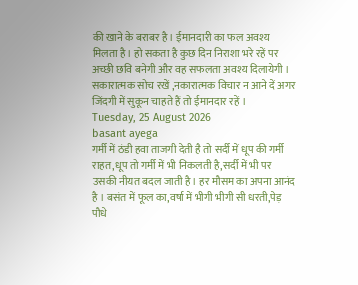की खाने के बराबर है। ईमानदारी का फल अवश्य मिलता है। हो सकता है कुछ दिन निराशा भरे रहें पर अच्छी छवि बनेगी और वह सफलता अवश्य दिलायेगी । सकारात्मक सोच रखें ,नकारात्मक विचार न आने दें अगर जिंदगी में सुकून चाहते हैं तो ईमानदार रहें ।
Tuesday, 25 August 2026
basant ayega
गर्मी में ठंडी हवा ताजगी देती है तो सर्दी में धूप की गर्मी राहत,धूप तो गर्मी में भी निकलती है,सर्दी में भी पर उसकी नीयत बदल जाती है। हर मौसम का अपना आनंद है । बसंत में फूल का,वर्षा में भीगी भीगी सी धरती,पेड़ पौधे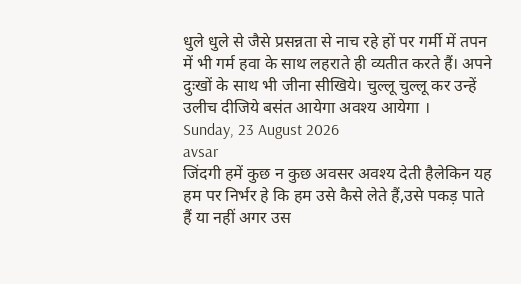धुले धुले से जैसे प्रसन्नता से नाच रहे हों पर गर्मी में तपन में भी गर्म हवा के साथ लहराते ही व्यतीत करते हैं। अपने दुःखों के साथ भी जीना सीखिये। चुल्लू चुल्लू कर उन्हें उलीच दीजिये बसंत आयेगा अवश्य आयेगा ।
Sunday, 23 August 2026
avsar
जिंदगी हमें कुछ न कुछ अवसर अवश्य देती हैलेकिन यह हम पर निर्भर हे कि हम उसे कैसे लेते हैं,उसे पकड़ पाते हैं या नहीं अगर उस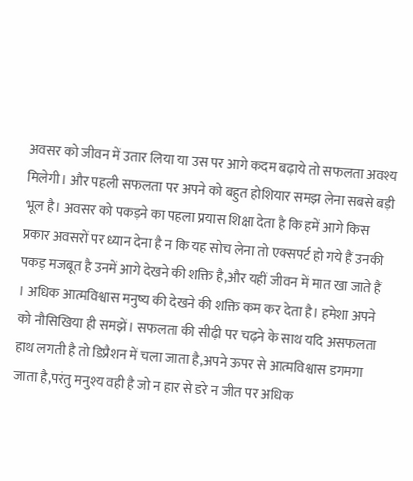अवसर को जीवन में उतार लिया या उस पर आगे कदम बढ़ाये तो सफलता अवश्य मिलेगी। और पहली सफलता पर अपने को बहुत होशियार समझ लेना सबसे बड़ी भूल है। अवसर को पकड़ने का पहला प्रयास शिक्षा देता है कि हमें आगे किस प्रकार अवसरों पर ध्यान देना है न कि यह सोच लेना तो एक्सपर्ट हो गये हैं उनकी पकड़ मजबूत है उनमें आगे देखने की शक्ति है,और यहीं जीवन में मात खा जाते हैं । अधिक आत्मविश्वास मनुष्य की देखने की शक्ति कम कर देता है। हमेशा अपने को नौसिखिया ही समझें। सफलता की सीढ़ी पर चढ़ने के साथ यदि असफलता हाथ लगती है तो डिप्रैशन में चला जाता है,अपने ऊपर से आत्मविश्वास डगमगा जाता है,परंतु मनुश्य वही है जो न हार से डरे न जीत पर अधिक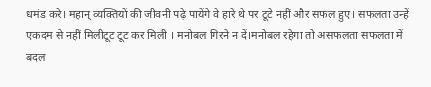धमंड करे। महान् व्यक्तियों की जीवनी पढ़े पायेंगे वे हारे थे पर टूटे नहीं और सफल हुए। सफलता उन्हें एकदम से नहीं मिलीटूट टूट कर मिली । मनोबल गिरने न दें।मनोबल रहेगा तो असफलता सफलता में बदल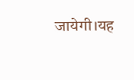जायेगी।यह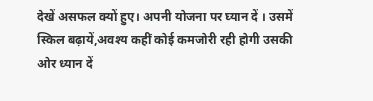देखें असफल क्यों हुए। अपनी योजना पर घ्यान दें । उसमें स्किल बढ़ायें,अवश्य कहीं कोई कमजोरी रही होगी उसकी ओर ध्यान दें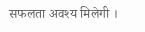सफलता अवश्य मिलेगी ।